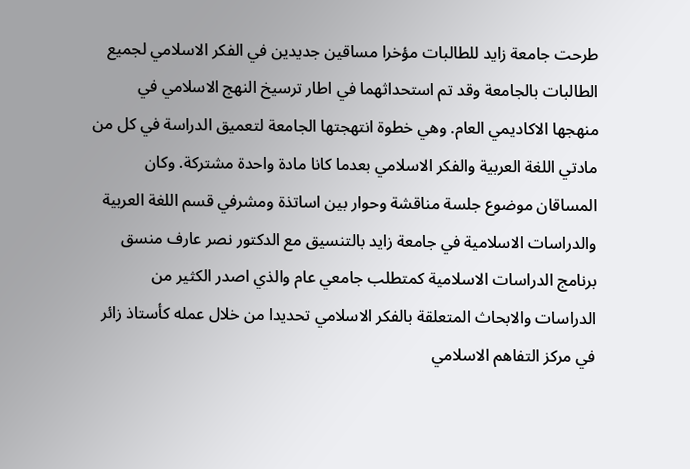طرحت جامعة زايد للطالبات مؤخرا مساقين جديدين في الفكر الاسلامي لجميع الطالبات بالجامعة وقد تم استحداثهما في اطار ترسيخ النهج الاسلامي في منهجها الاكاديمي العام. وهي خطوة انتهجتها الجامعة لتعميق الدراسة في كل من مادتي اللغة العربية والفكر الاسلامي بعدما كانا مادة واحدة مشتركة. وكان المساقان موضوع جلسة مناقشة وحوار بين اساتذة ومشرفي قسم اللغة العربية والدراسات الاسلامية في جامعة زايد بالتنسيق مع الدكتور نصر عارف منسق برنامج الدراسات الاسلامية كمتطلب جامعي عام والذي اصدر الكثير من الدراسات والابحاث المتعلقة بالفكر الاسلامي تحديدا من خلال عمله كأستاذ زائر في مركز التفاهم الاسلامي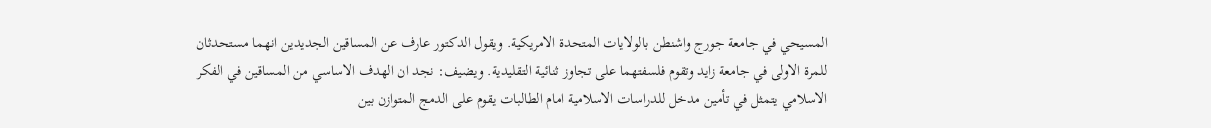المسيحي في جامعة جورج واشنطن بالولايات المتحدة الامريكية. ويقول الدكتور عارف عن المساقين الجديدين انهما مستحدثان للمرة الاولى في جامعة زايد وتقوم فلسفتهما على تجاوز ثنائية التقليدية. ويضيف: نجد ان الهدف الاساسي من المساقين في الفكر الاسلامي يتمثل في تأمين مدخل للدراسات الاسلامية امام الطالبات يقوم على الدمج المتوازن بين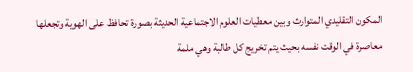المكون التقليدي المتوارث وبين معطيات العلوم الاجتماعية الحديثة بصورة تحافظ على الهوية وتجعلها معاصرة في الوقت نفسه بحيث يتم تخريج كل طالبة وهي ملمة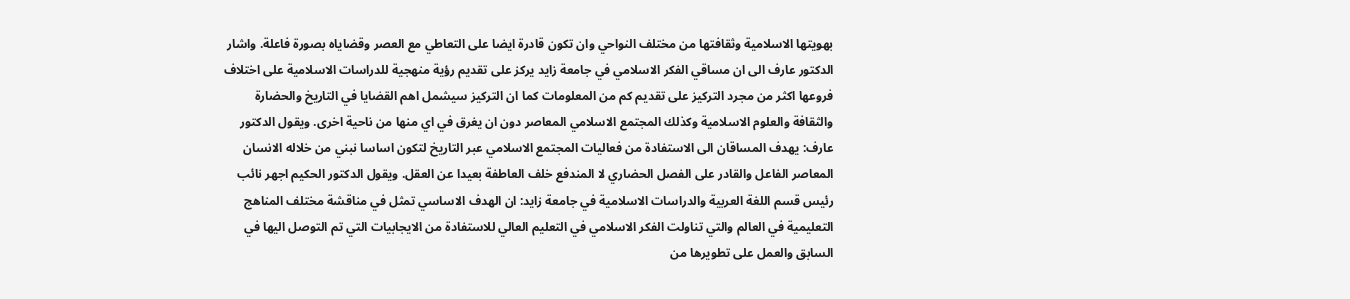بهويتها الاسلامية وثقافتها من مختلف النواحي وان تكون قادرة ايضا على التعاطي مع العصر وقضاياه بصورة فاعلة. واشار الدكتور عارف الى ان مساقي الفكر الاسلامي في جامعة زايد يركز على تقديم رؤية منهجية للدراسات الاسلامية على اختلاف فروعها اكثر من مجرد التركيز على تقديم كم من المعلومات كما ان التركيز سيشمل اهم القضايا في التاريخ والحضارة والثقافة والعلوم الاسلامية وكذلك المجتمع الاسلامي المعاصر دون ان يغرق في اي منها من ناحية اخرى. ويقول الدكتور عارف: يهدف المساقان الى الاستفادة من فعاليات المجتمع الاسلامي عبر التاريخ لتكون اساسا نبني من خلاله الانسان المعاصر الفاعل والقادر على الفصل الحضاري لا المندفع خلف العاطفة بعيدا عن العقل. ويقول الدكتور الحكيم اجهر نائب رئيس قسم اللغة العربية والدراسات الاسلامية في جامعة زايد: ان الهدف الاساسي تمثل في مناقشة مختلف المناهج التعليمية في العالم والتي تناولت الفكر الاسلامي في التعليم العالي للاستفادة من الايجابيات التي تم التوصل اليها في السابق والعمل على تطويرها من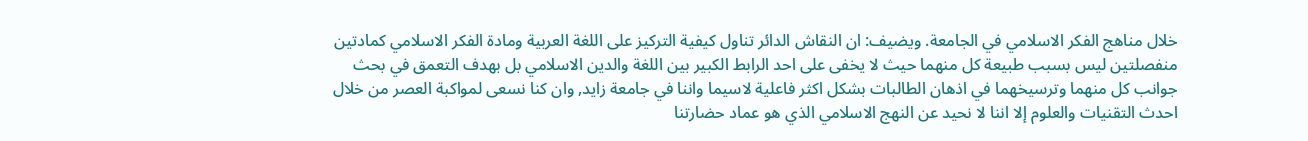خلال مناهج الفكر الاسلامي في الجامعة. ويضيف: ان النقاش الدائر تناول كيفية التركيز على اللغة العربية ومادة الفكر الاسلامي كمادتين منفصلتين ليس بسبب طبيعة كل منهما حيث لا يخفى على احد الرابط الكبير بين اللغة والدين الاسلامي بل بهدف التعمق في بحث جوانب كل منهما وترسيخهما في اذهان الطالبات بشكل اكثر فاعلية لاسيما واننا في جامعة زايد, وان كنا نسعى لمواكبة العصر من خلال احدث التقنيات والعلوم إلا اننا لا نحيد عن النهج الاسلامي الذي هو عماد حضارتنا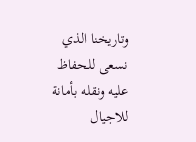وتاريخنا الذي نسعى للحفاظ عليه ونقله بأمانة للاجيال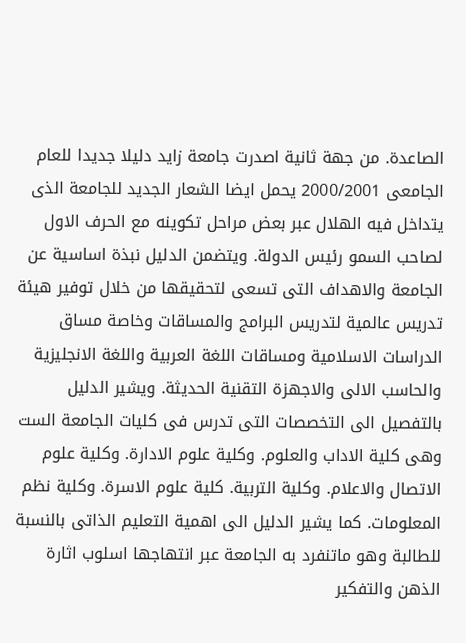الصاعدة. من جهة ثانية اصدرت جامعة زايد دليلا جديدا للعام الجامعى 2000/2001 يحمل ايضا الشعار الجديد للجامعة الذى يتداخل فيه الهلال عبر بعض مراحل تكوينه مع الحرف الاول لصاحب السمو رئيس الدولة. ويتضمن الدليل نبذة اساسية عن الجامعة والاهداف التى تسعى لتحقيقها من خلال توفير هيئة تدريس عالمية لتدريس البرامج والمساقات وخاصة مساق الدراسات الاسلامية ومساقات اللغة العربية واللغة الانجليزية والحاسب الالى والاجهزة التقنية الحديثة. ويشير الدليل بالتفصيل الى التخصصات التى تدرس فى كليات الجامعة الست وهى كلية الاداب والعلوم. وكلية علوم الادارة. وكلية علوم الاتصال والاعلام. وكلية التربية. كلية علوم الاسرة. وكلية نظم المعلومات. كما يشير الدليل الى اهمية التعليم الذاتى بالنسبة للطالبة وهو ماتنفرد به الجامعة عبر انتهاجها اسلوب اثارة الذهن والتفكير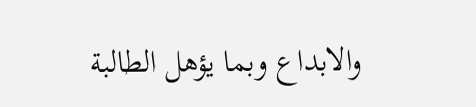والابداع وبما يؤهل الطالبة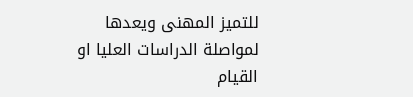للتميز المهنى ويعدها لمواصلة الدراسات العليا او القيام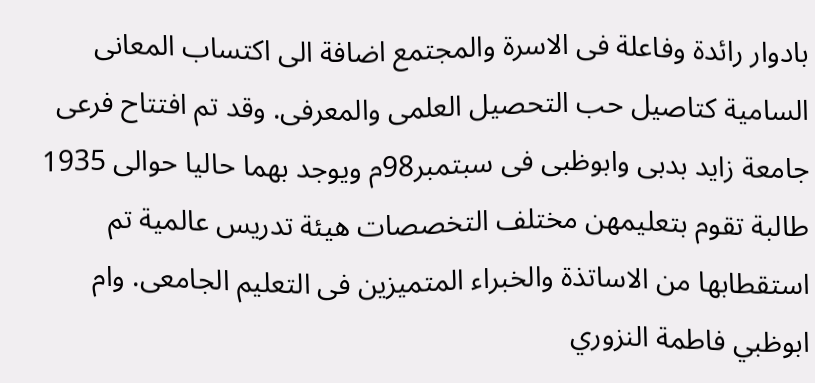بادوار رائدة وفاعلة فى الاسرة والمجتمع اضافة الى اكتساب المعانى السامية كتاصيل حب التحصيل العلمى والمعرفى. وقد تم افتتاح فرعى جامعة زايد بدبى وابوظبى فى سبتمبر98م ويوجد بهما حاليا حوالى 1935 طالبة تقوم بتعليمهن مختلف التخصصات هيئة تدريس عالمية تم استقطابها من الاساتذة والخبراء المتميزين فى التعليم الجامعى. وام ابوظبي فاطمة النزوري